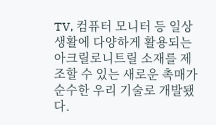TV, 컴퓨터 모니터 등 일상생활에 다양하게 활용되는 아크릴로니트릴 소재를 제조할 수 있는 새로운 촉매가 순수한 우리 기술로 개발됐다.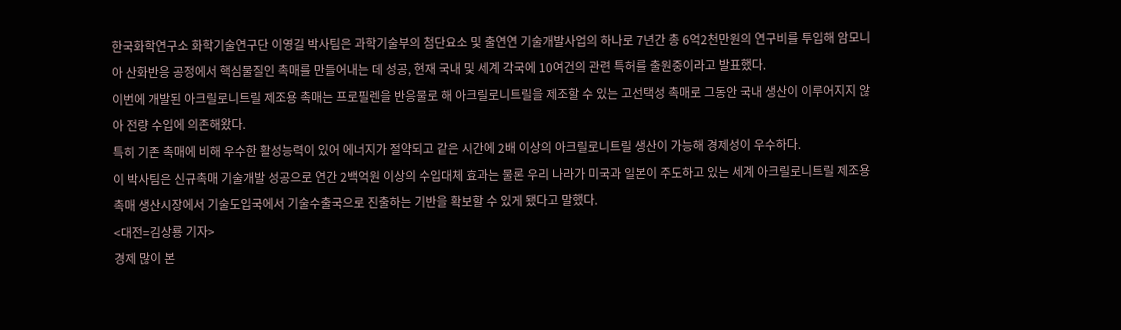한국화학연구소 화학기술연구단 이영길 박사팀은 과학기술부의 첨단요소 및 출연연 기술개발사업의 하나로 7년간 총 6억2천만원의 연구비를 투입해 암모니아 산화반응 공정에서 핵심물질인 촉매를 만들어내는 데 성공, 현재 국내 및 세계 각국에 10여건의 관련 특허를 출원중이라고 발표했다.
이번에 개발된 아크릴로니트릴 제조용 촉매는 프로필렌을 반응물로 해 아크릴로니트릴을 제조할 수 있는 고선택성 촉매로 그동안 국내 생산이 이루어지지 않아 전량 수입에 의존해왔다.
특히 기존 촉매에 비해 우수한 활성능력이 있어 에너지가 절약되고 같은 시간에 2배 이상의 아크릴로니트릴 생산이 가능해 경제성이 우수하다.
이 박사팀은 신규촉매 기술개발 성공으로 연간 2백억원 이상의 수입대체 효과는 물론 우리 나라가 미국과 일본이 주도하고 있는 세계 아크릴로니트릴 제조용 촉매 생산시장에서 기술도입국에서 기술수출국으로 진출하는 기반을 확보할 수 있게 됐다고 말했다.
<대전=김상룡 기자>
경제 많이 본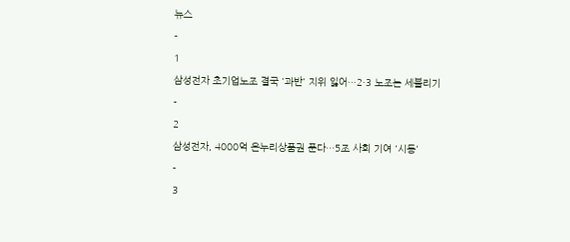뉴스
-
1
삼성전자 초기업노조 결국 '과반' 지위 잃어…2·3 노조는 세불리기
-
2
삼성전자, 4000억 온누리상품권 푼다…5조 사회 기여 '시동'
-
3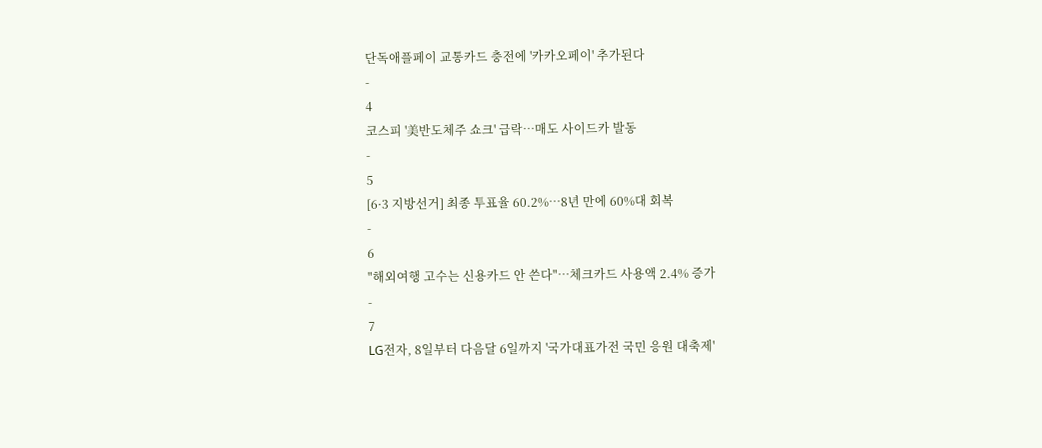단독애플페이 교통카드 충전에 '카카오페이' 추가된다
-
4
코스피 '美반도체주 쇼크' 급락…매도 사이드카 발동
-
5
[6·3 지방선거] 최종 투표율 60.2%…8년 만에 60%대 회복
-
6
"해외여행 고수는 신용카드 안 쓴다"…체크카드 사용액 2.4% 증가
-
7
LG전자, 8일부터 다음달 6일까지 '국가대표가전 국민 응원 대축제'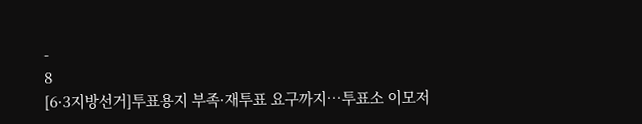-
8
[6·3지방선거]투표용지 부족·재투표 요구까지…투표소 이모저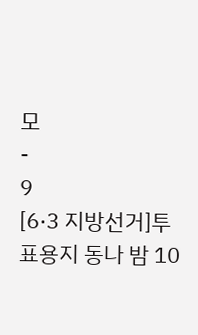모
-
9
[6·3 지방선거]투표용지 동나 밤 10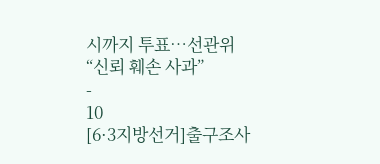시까지 투표…선관위 “신뢰 훼손 사과”
-
10
[6·3지방선거]출구조사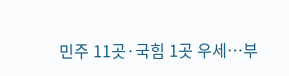민주 11곳·국힘 1곳 우세…부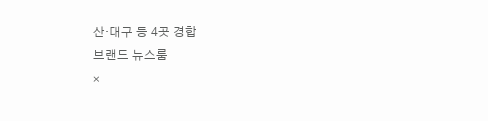산·대구 등 4곳 경합
브랜드 뉴스룸
×